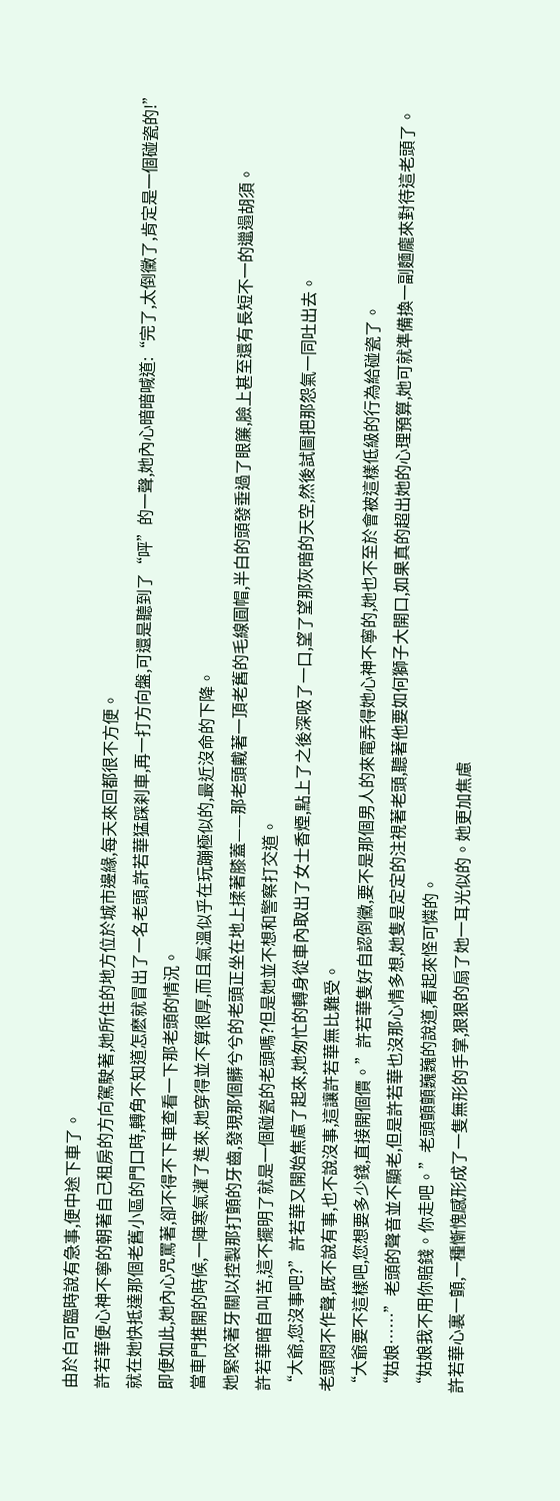由於白可臨時說有急事,便中途下車了。
許若華便心神不寧的朝著自己租房的方向駕駛著,她所住的地方位於城市邊緣,每天來回都很不方便。
就在她快抵達那個老舊小區的門口時,轉角不知道怎麽就冒出了一名老頭,許若華猛踩刹車,再一打方向盤,可還是聽到了“呯”的一聲,她內心暗暗喊道:“完了,太倒黴了,肯定是一個碰瓷的!”
即便如此,她內心咒罵著,卻不得不下車查看一下那老頭的情況。
當車門推開的時候,一陣寒氣灌了進來,她穿得並不算很厚,而且氣溫似乎在玩蹦極似的,最近沒命的下降。
她緊咬著牙關以控製那打顫的牙齒,發現那個髒兮兮的老頭正坐在地上揉著膝蓋——那老頭戴著一頂老舊的毛線圓帽,半白的頭發垂過了眼簾,臉上甚至還有長短不一的邋遢胡須。
許若華暗自叫苦,這不擺明了就是一個碰瓷的老頭嗎?但是她並不想和警察打交道。
“大爺,您沒事吧?”許若華又開始焦慮了起來,她匆忙的轉身從車內取出了女士香煙,點上了之後深吸了一口,望了望那灰暗的天空,然後試圖把那怨氣一同吐出去。
老頭悶不作聲,既不說有事,也不說沒事,這讓許若華無比難受。
“大爺要不這樣吧,您想要多少錢,直接開個價。”許若華隻好自認倒黴,要不是那個男人的來電弄得她心神不寧的,她也不至於會被這樣低級的行為給碰瓷了。
“姑娘……”老頭的聲音並不顯老,但是許若華也沒那心情多想,她隻是定定的注視著老頭,聽著他要如何獅子大開口,如果真的超出她的心理預算,她可就準備換一副麵龐來對待這老頭了。
“姑娘我不用你賠錢。你走吧。”老頭顫顫巍巍的說道,看起來怪可憐的。
許若華心裏一顫,一種慚愧感形成了一隻無形的手掌,狠狠的扇了她一耳光似的。她更加焦慮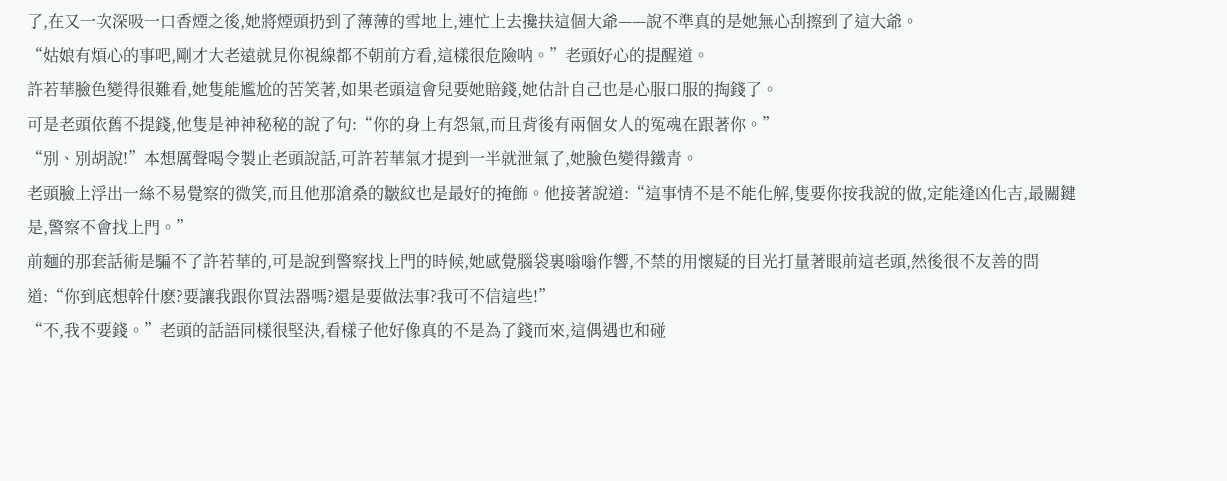了,在又一次深吸一口香煙之後,她將煙頭扔到了薄薄的雪地上,連忙上去攙扶這個大爺——說不準真的是她無心刮擦到了這大爺。
“姑娘有煩心的事吧,剛才大老遠就見你視線都不朝前方看,這樣很危險呐。”老頭好心的提醒道。
許若華臉色變得很難看,她隻能尷尬的苦笑著,如果老頭這會兒要她賠錢,她估計自己也是心服口服的掏錢了。
可是老頭依舊不提錢,他隻是神神秘秘的說了句:“你的身上有怨氣,而且背後有兩個女人的冤魂在跟著你。”
“別、別胡說!”本想厲聲喝令製止老頭說話,可許若華氣才提到一半就泄氣了,她臉色變得鐵青。
老頭臉上浮出一絲不易覺察的微笑,而且他那滄桑的皺紋也是最好的掩飾。他接著說道:“這事情不是不能化解,隻要你按我說的做,定能逢凶化吉,最關鍵是,警察不會找上門。”
前麵的那套話術是騙不了許若華的,可是說到警察找上門的時候,她感覺腦袋裏嗡嗡作響,不禁的用懷疑的目光打量著眼前這老頭,然後很不友善的問道:“你到底想幹什麽?要讓我跟你買法器嗎?還是要做法事?我可不信這些!”
“不,我不要錢。”老頭的話語同樣很堅決,看樣子他好像真的不是為了錢而來,這偶遇也和碰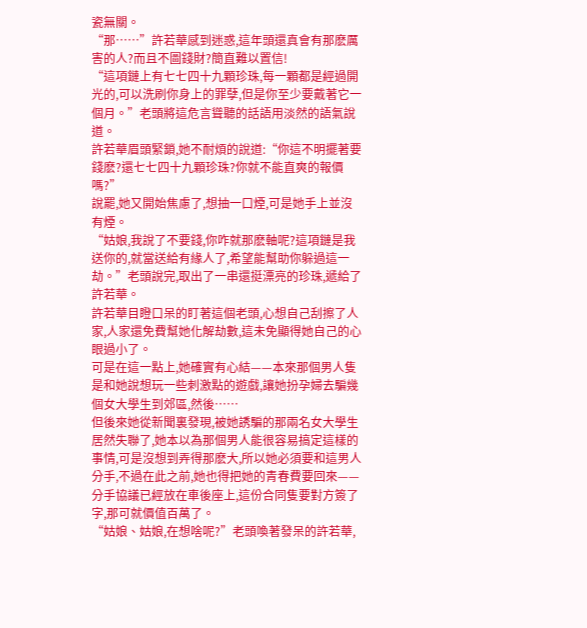瓷無關。
“那……”許若華感到迷惑,這年頭還真會有那麽厲害的人?而且不圖錢財?簡直難以置信!
“這項鏈上有七七四十九顆珍珠,每一顆都是經過開光的,可以洗刷你身上的罪孽,但是你至少要戴著它一個月。”老頭將這危言聳聽的話語用淡然的語氣說道。
許若華眉頭緊鎖,她不耐煩的說道:“你這不明擺著要錢麽?還七七四十九顆珍珠?你就不能直爽的報價嗎?”
說罷,她又開始焦慮了,想抽一口煙,可是她手上並沒有煙。
“姑娘,我說了不要錢,你咋就那麽軸呢?這項鏈是我送你的,就當送給有緣人了,希望能幫助你躲過這一劫。”老頭說完,取出了一串還挺漂亮的珍珠,遞給了許若華。
許若華目瞪口呆的盯著這個老頭,心想自己刮擦了人家,人家還免費幫她化解劫數,這未免顯得她自己的心眼過小了。
可是在這一點上,她確實有心結——本來那個男人隻是和她說想玩一些刺激點的遊戲,讓她扮孕婦去騙幾個女大學生到郊區,然後……
但後來她從新聞裏發現,被她誘騙的那兩名女大學生居然失聯了,她本以為那個男人能很容易搞定這樣的事情,可是沒想到弄得那麽大,所以她必須要和這男人分手,不過在此之前,她也得把她的青春費要回來——分手協議已經放在車後座上,這份合同隻要對方簽了字,那可就價值百萬了。
“姑娘、姑娘,在想啥呢?”老頭喚著發呆的許若華,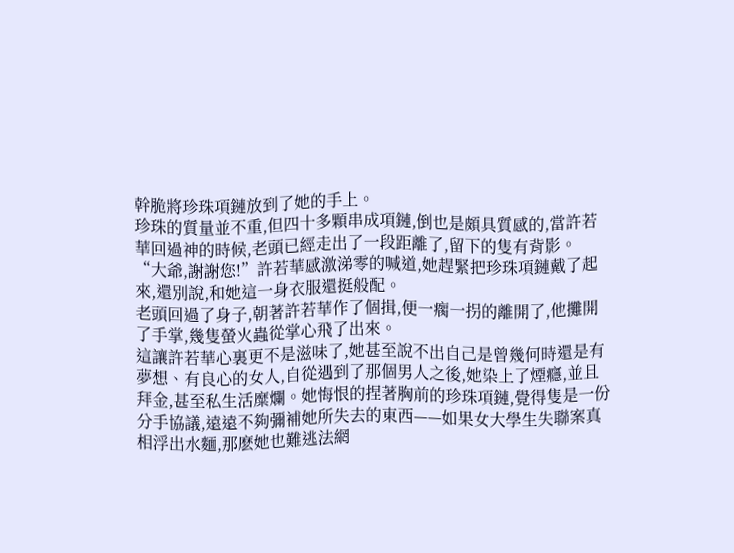幹脆將珍珠項鏈放到了她的手上。
珍珠的質量並不重,但四十多顆串成項鏈,倒也是頗具質感的,當許若華回過神的時候,老頭已經走出了一段距離了,留下的隻有背影。
“大爺,謝謝您!”許若華感激涕零的喊道,她趕緊把珍珠項鏈戴了起來,還別說,和她這一身衣服還挺般配。
老頭回過了身子,朝著許若華作了個揖,便一瘸一拐的離開了,他攤開了手掌,幾隻螢火蟲從掌心飛了出來。
這讓許若華心裏更不是滋味了,她甚至說不出自己是曾幾何時還是有夢想、有良心的女人,自從遇到了那個男人之後,她染上了煙癮,並且拜金,甚至私生活糜爛。她悔恨的捏著胸前的珍珠項鏈,覺得隻是一份分手協議,遠遠不夠彌補她所失去的東西——如果女大學生失聯案真相浮出水麵,那麽她也難逃法網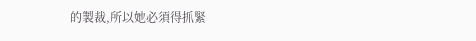的製裁,所以她必須得抓緊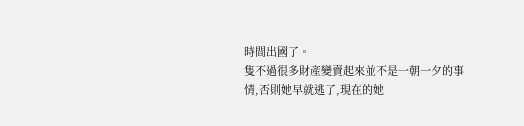時間出國了。
隻不過很多財產變賣起來並不是一朝一夕的事情,否則她早就逃了,現在的她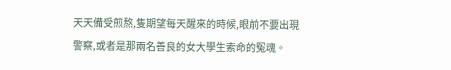天天備受煎熬,隻期望每天醒來的時候,眼前不要出現警察,或者是那兩名善良的女大學生索命的冤魂。